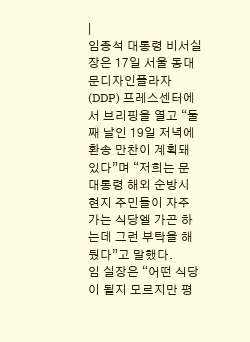|
임종석 대통령 비서실장은 17일 서울 동대문디자인플라자(DDP) 프레스센터에서 브리핑을 열고 “둘째 날인 19일 저녁에 환송 만찬이 계획돼 있다”며 “저희는 문 대통령 해외 순방시 현지 주민들이 자주 가는 식당엘 가곤 하는데 그런 부탁을 해뒀다”고 말했다.
임 실장은 “어떤 식당이 될지 모르지만 평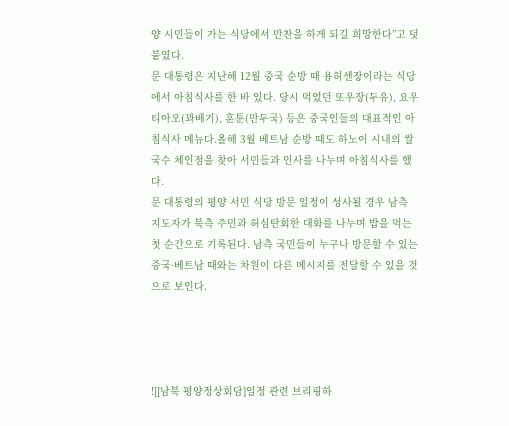양 시민들이 가는 식당에서 만찬을 하게 되길 희망한다”고 덧붙였다.
문 대통령은 지난해 12월 중국 순방 때 용허센장이라는 식당에서 아침식사를 한 바 있다. 당시 먹었던 또우장(두유), 요우티아오(꽈배기), 훈툰(만두국) 등은 중국인들의 대표적인 아침식사 메뉴다.올해 3월 베트남 순방 때도 하노이 시내의 쌀국수 체인점을 찾아 서민들과 인사를 나누며 아침식사를 했다.
문 대통령의 평양 서민 식당 방문 일정이 성사될 경우 남측 지도자가 북측 주민과 허심탄회한 대화를 나누며 밥을 먹는 첫 순간으로 기록된다. 남측 국민들이 누구나 방문할 수 있는 중국·베트남 때와는 차원이 다른 메시지를 전달할 수 있을 것으로 보인다.




![[남북 평양정상회담]일정 관련 브리핑하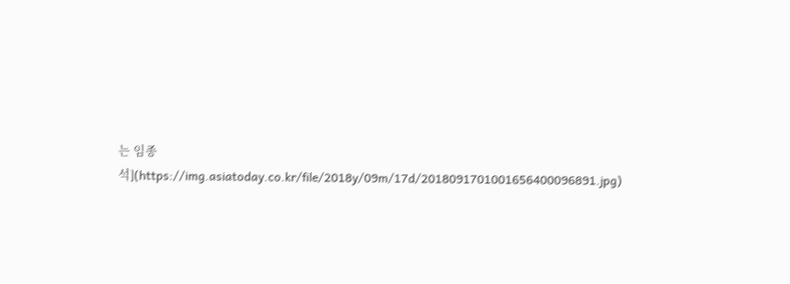는 임종석](https://img.asiatoday.co.kr/file/2018y/09m/17d/2018091701001656400096891.jpg)